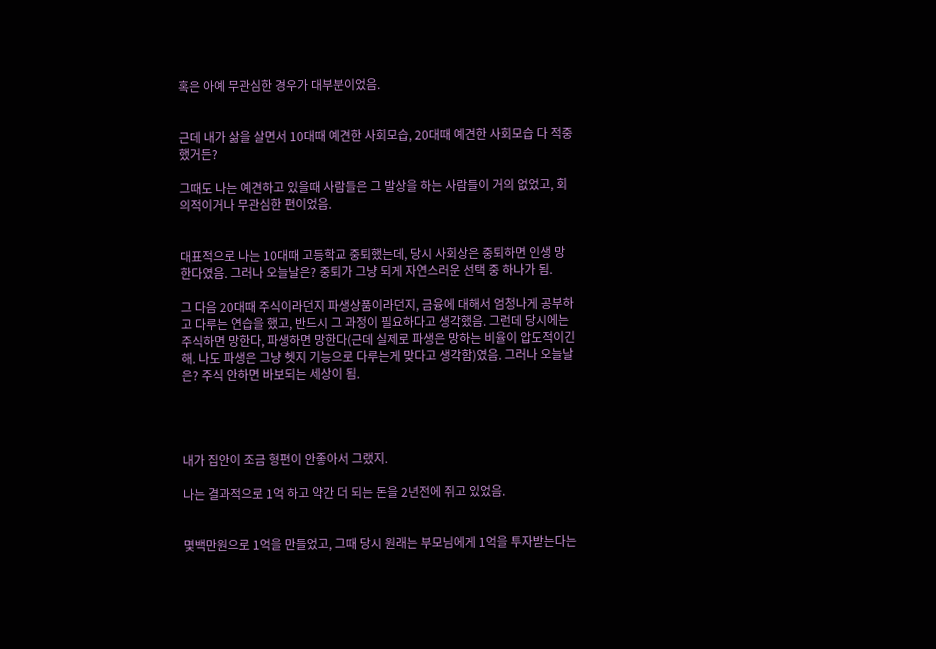혹은 아예 무관심한 경우가 대부분이었음.


근데 내가 삶을 살면서 10대때 예견한 사회모습, 20대때 예견한 사회모습 다 적중했거든?

그때도 나는 예견하고 있을때 사람들은 그 발상을 하는 사람들이 거의 없었고, 회의적이거나 무관심한 편이었음.


대표적으로 나는 10대때 고등학교 중퇴했는데, 당시 사회상은 중퇴하면 인생 망한다였음. 그러나 오늘날은? 중퇴가 그냥 되게 자연스러운 선택 중 하나가 됨.

그 다음 20대때 주식이라던지 파생상품이라던지, 금융에 대해서 엄청나게 공부하고 다루는 연습을 했고, 반드시 그 과정이 필요하다고 생각했음. 그런데 당시에는 주식하면 망한다, 파생하면 망한다(근데 실제로 파생은 망하는 비율이 압도적이긴 해. 나도 파생은 그냥 헷지 기능으로 다루는게 맞다고 생각함)였음. 그러나 오늘날은? 주식 안하면 바보되는 세상이 됨.




내가 집안이 조금 형편이 안좋아서 그랬지.

나는 결과적으로 1억 하고 약간 더 되는 돈을 2년전에 쥐고 있었음.


몇백만원으로 1억을 만들었고, 그때 당시 원래는 부모님에게 1억을 투자받는다는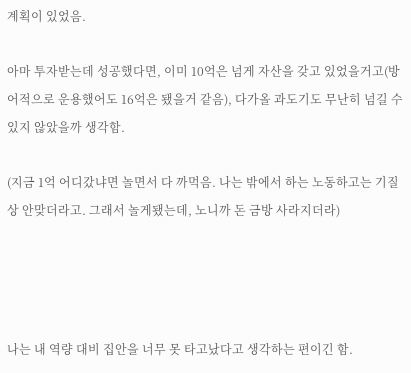계획이 있었음.

아마 투자받는데 성공했다면, 이미 10억은 넘게 자산을 갖고 있었을거고(방어적으로 운용했어도 16억은 됐을거 같음), 다가올 과도기도 무난히 넘길 수 있지 않았을까 생각함.

(지금 1억 어디갔냐면 놀면서 다 까먹음. 나는 밖에서 하는 노동하고는 기질상 안맞더라고. 그래서 놀게됐는데, 노니까 돈 금방 사라지더라)




나는 내 역량 대비 집안을 너무 못 타고났다고 생각하는 편이긴 함.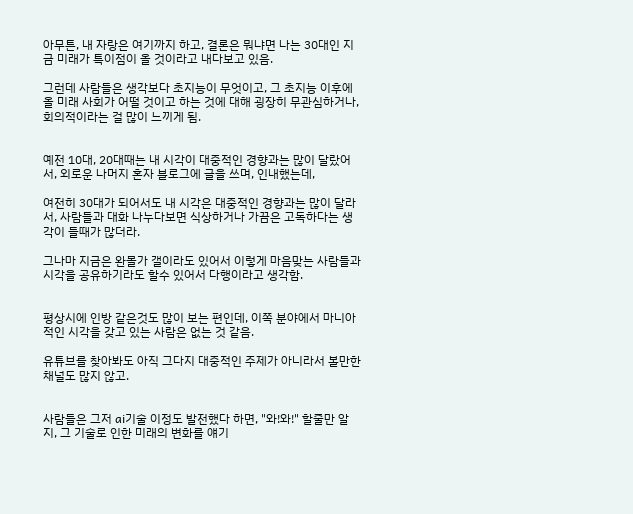아무튼, 내 자랑은 여기까지 하고, 결론은 뭐냐면 나는 30대인 지금 미래가 특이점이 올 것이라고 내다보고 있음.

그런데 사람들은 생각보다 초지능이 무엇이고, 그 초지능 이후에 올 미래 사회가 어떨 것이고 하는 것에 대해 굉장히 무관심하거나, 회의적이라는 걸 많이 느끼게 됨.


예전 10대, 20대때는 내 시각이 대중적인 경향과는 많이 달랐어서, 외로운 나머지 혼자 블로그에 글을 쓰며, 인내했는데,

여전히 30대가 되어서도 내 시각은 대중적인 경향과는 많이 달라서, 사람들과 대화 나누다보면 식상하거나 가끔은 고독하다는 생각이 들때가 많더라.

그나마 지금은 완몰가 갤이라도 있어서 이렇게 마음맞는 사람들과 시각을 공유하기라도 할수 있어서 다행이라고 생각함.


평상시에 인방 같은것도 많이 보는 편인데, 이쪽 분야에서 마니아적인 시각을 갖고 있는 사람은 없는 것 같음.

유튜브를 찾아봐도 아직 그다지 대중적인 주제가 아니라서 볼만한 채널도 많지 않고.


사람들은 그저 ai기술 이정도 발전했다 하면, "와!와!" 할줄만 알지, 그 기술로 인한 미래의 변화를 얘기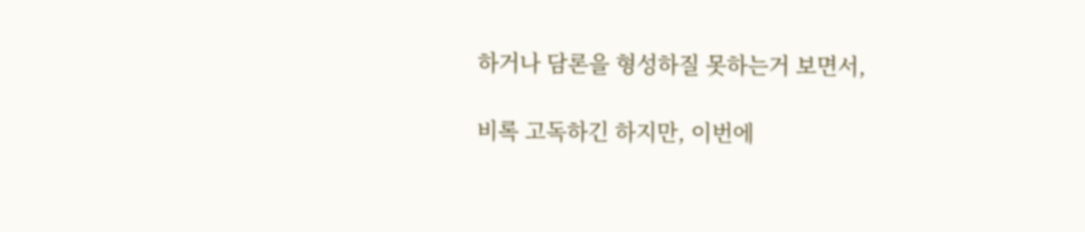하거나 담론을 형성하질 못하는거 보면서,

비록 고독하긴 하지만, 이번에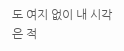도 여지 없이 내 시각은 적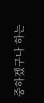중하겠구나 하는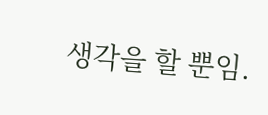생각을 할 뿐임.